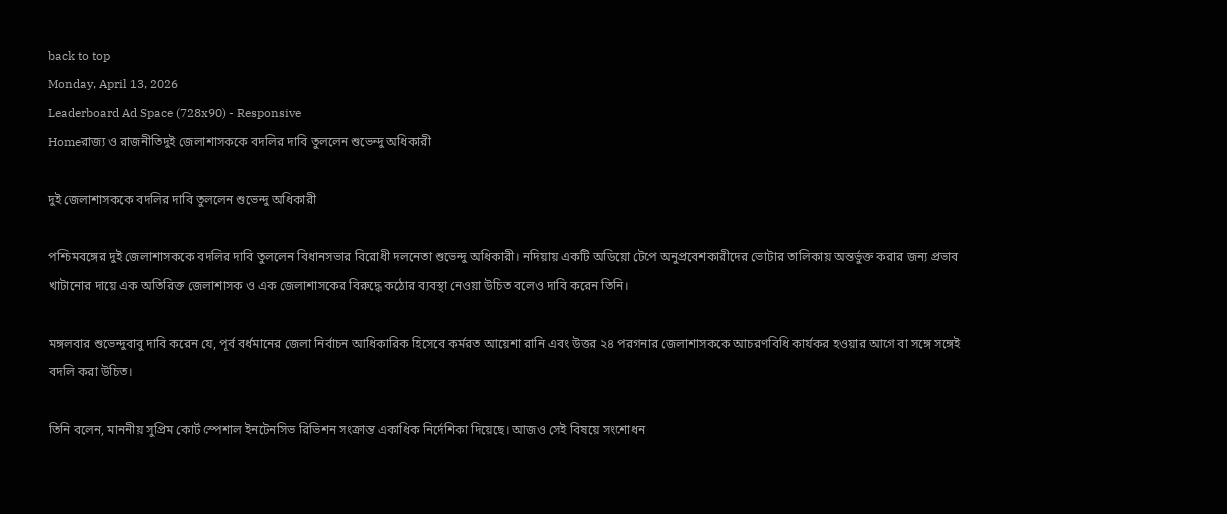back to top
Monday, April 13, 2026
Leaderboard Ad Space (728x90) - Responsive
Homeরাজ্য ও রাজনীতিদুই জেলাশাসককে বদলির দাবি তুললেন শুভেন্দু অধিকারী

দুই জেলাশাসককে বদলির দাবি তুললেন শুভেন্দু অধিকারী

পশ্চিমবঙ্গের দুই জেলাশাসককে বদলির দাবি তুললেন বিধানসভার বিরোধী দলনেতা শুভেন্দু অধিকারী। নদিয়ায় একটি অডিয়ো টেপে অনুপ্রবেশকারীদের ভোটার তালিকায় অন্তর্ভুক্ত করার জন্য প্রভাব খাটানোর দায়ে এক অতিরিক্ত জেলাশাসক ও এক জেলাশাসকের বিরুদ্ধে কঠোর ব্যবস্থা নেওয়া উচিত বলেও দাবি করেন তিনি।

মঙ্গলবার শুভেন্দুবাবু দাবি করেন যে, পূর্ব বর্ধমানের জেলা নির্বাচন আধিকারিক হিসেবে কর্মরত আয়েশা রানি এবং উত্তর ২৪ পরগনার জেলাশাসককে আচরণবিধি কার্যকর হওয়ার আগে বা সঙ্গে সঙ্গেই বদলি করা উচিত।

তিনি বলেন, মাননীয় সুপ্রিম কোর্ট স্পেশাল ইনটেনসিভ রিভিশন সংক্রান্ত একাধিক নির্দেশিকা দিয়েছে। আজও সেই বিষয়ে সংশোধন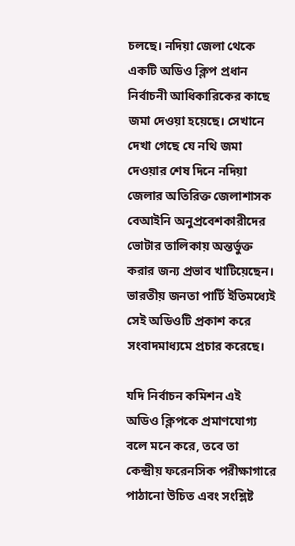চলছে। নদিয়া জেলা থেকে একটি অডিও ক্লিপ প্রধান নির্বাচনী আধিকারিকের কাছে জমা দেওয়া হয়েছে। সেখানে দেখা গেছে যে নথি জমা দেওয়ার শেষ দিনে নদিয়া জেলার অতিরিক্ত জেলাশাসক বেআইনি অনুপ্রবেশকারীদের ভোটার তালিকায় অন্তর্ভুক্ত করার জন্য প্রভাব খাটিয়েছেন। ভারতীয় জনতা পার্টি ইতিমধ্যেই সেই অডিওটি প্রকাশ করে সংবাদমাধ্যমে প্রচার করেছে।

যদি নির্বাচন কমিশন এই অডিও ক্লিপকে প্রমাণযোগ্য বলে মনে করে, তবে তা কেন্দ্রীয় ফরেনসিক পরীক্ষাগারে পাঠানো উচিত এবং সংশ্লিষ্ট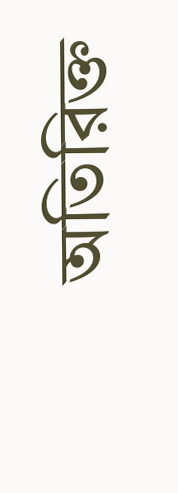অতিরিক্ত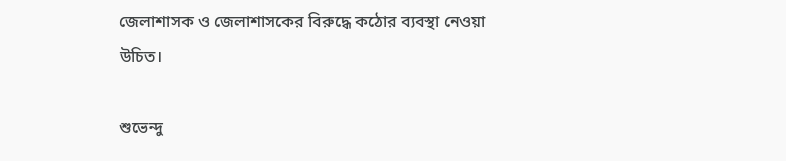জেলাশাসক ও জেলাশাসকের বিরুদ্ধে কঠোর ব্যবস্থা নেওয়া উচিত।

শুভেন্দু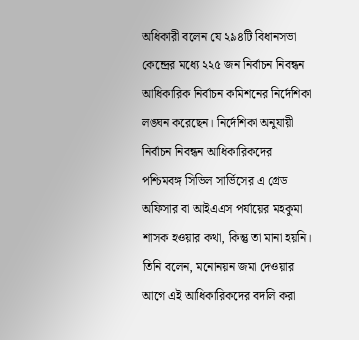অধিকারী বলেন যে ২৯৪টি বিধানসভা কেন্দ্রের মধ্যে ২২৫ জন নির্বাচন নিবন্ধন আধিকারিক নির্বাচন কমিশনের নির্দেশিকা লঙ্ঘন করেছেন। নির্দেশিকা অনুযায়ী নির্বাচন নিবন্ধন আধিকারিকদের পশ্চিমবঙ্গ সিভিল সার্ভিসের এ গ্রেড অফিসার বা আইএএস পর্যায়ের মহকুমা শাসক হওয়ার কথা, কিন্তু তা মানা হয়নি। তিনি বলেন, মনোনয়ন জমা দেওয়ার আগে এই আধিকারিকদের বদলি করা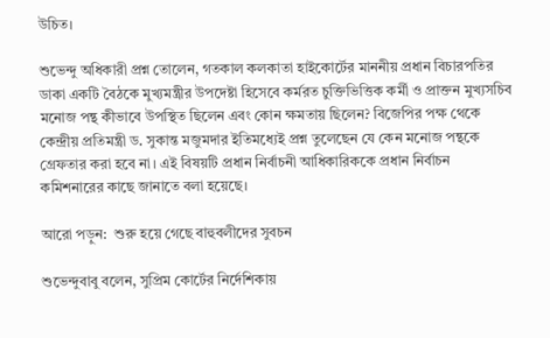উচিত।

শুভেন্দু অধিকারী প্রশ্ন তোলেন, গতকাল কলকাতা হাইকোর্টের মাননীয় প্রধান বিচারপতির ডাকা একটি বৈঠকে মুখ্যমন্ত্রীর উপদেষ্টা হিসেবে কর্মরত চুক্তিভিত্তিক কর্মী ও প্রাক্তন মুখ্যসচিব মনোজ পন্থ কীভাবে উপস্থিত ছিলেন এবং কোন ক্ষমতায় ছিলেন? বিজেপির পক্ষ থেকে কেন্দ্রীয় প্রতিমন্ত্রী ড. সুকান্ত মজুমদার ইতিমধ্যেই প্রশ্ন তুলেছেন যে কেন মনোজ পন্থকে গ্রেফতার করা হবে না। এই বিষয়টি প্রধান নির্বাচনী আধিকারিককে প্রধান নির্বাচন কমিশনারের কাছে জানাতে বলা হয়েছে।

আরো পড়ুন:  শুরু হয়ে গেছে বাহুবলীদের সুবচন

শুভেন্দুবাবু বলেন, সুপ্রিম কোর্টের নির্দেশিকায়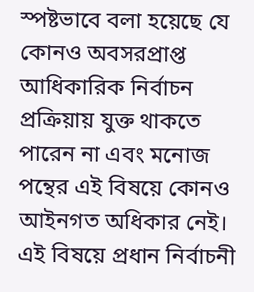স্পষ্টভাবে বলা হয়েছে যে কোনও অবসরপ্রাপ্ত আধিকারিক নির্বাচন প্রক্রিয়ায় যুক্ত থাকতে পারেন না এবং মনোজ পন্থের এই বিষয়ে কোনও আইনগত অধিকার নেই। এই বিষয়ে প্রধান নির্বাচনী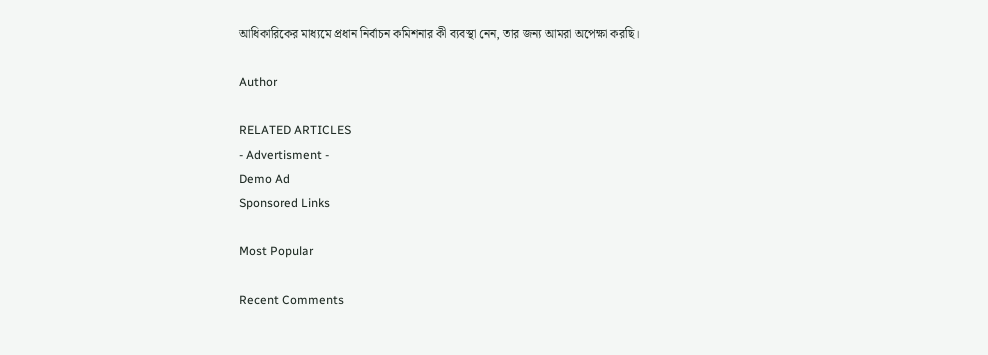আধিকারিকের মাধ্যমে প্রধান নির্বাচন কমিশনার কী ব্যবস্থা নেন, তার জন্য আমরা অপেক্ষা করছি।

Author

RELATED ARTICLES
- Advertisment -
Demo Ad
Sponsored Links

Most Popular

Recent Comments